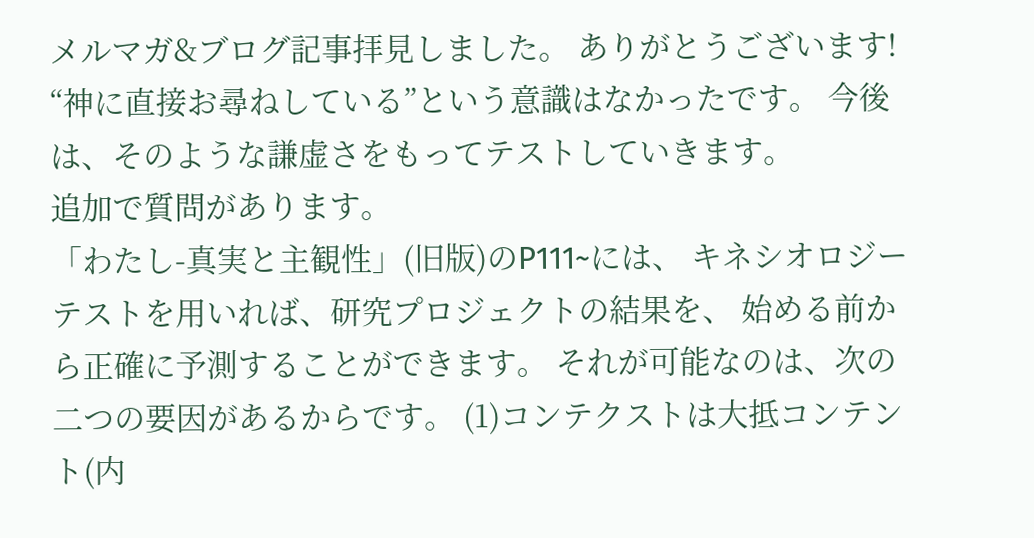メルマガ&ブログ記事拝見しました。 ありがとうございます!
“神に直接お尋ねしている”という意識はなかったです。 今後は、そのような謙虚さをもってテストしていきます。
追加で質問があります。
「わたし-真実と主観性」(旧版)のP111~には、 キネシオロジーテストを用いれば、研究プロジェクトの結果を、 始める前から正確に予測することができます。 それが可能なのは、次の二つの要因があるからです。 (1)コンテクストは大抵コンテント(内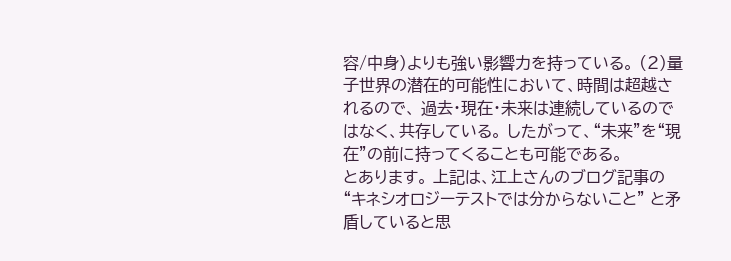容/中身)よりも強い影響力を持っている。 (2)量子世界の潜在的可能性において、時間は超越されるので、 過去・現在・未来は連続しているのではなく、共存している。 したがって、“未来”を“現在”の前に持ってくることも可能である。
とあります。 上記は、江上さんのブログ記事の“キネシオロジーテストでは分からないこと” と矛盾していると思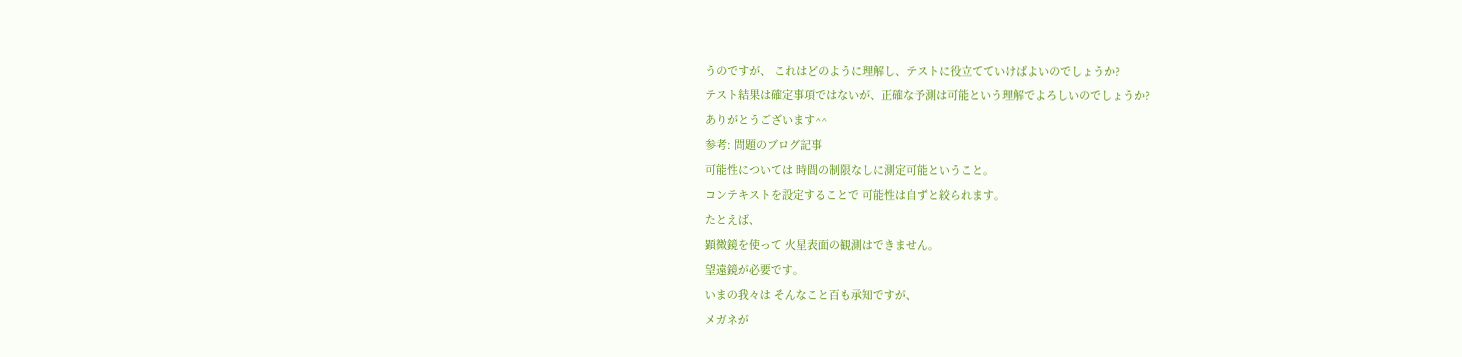うのですが、 これはどのように理解し、テストに役立てていけばよいのでしょうか?
テスト結果は確定事項ではないが、正確な予測は可能という理解でよろしいのでしょうか?
ありがとうございます^^
参考: 問題のブログ記事
可能性については 時間の制限なしに測定可能ということ。
コンテキストを設定することで 可能性は自ずと絞られます。
たとえば、
顕微鏡を使って 火星表面の観測はできません。
望遠鏡が必要です。
いまの我々は そんなこと百も承知ですが、
メガネが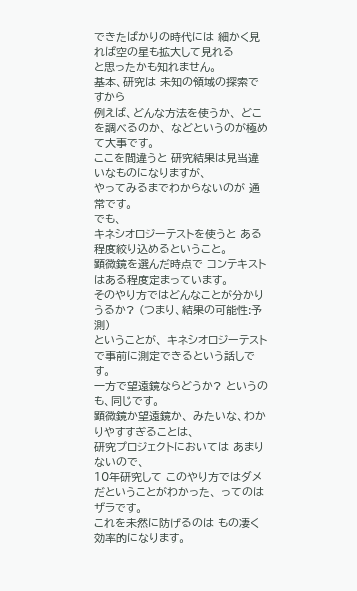できたばかりの時代には 細かく見れば空の星も拡大して見れる
と思ったかも知れません。
基本、研究は 未知の領域の探索ですから
例えば、どんな方法を使うか、 どこを調べるのか、 などというのが極めて大事です。
ここを間違うと 研究結果は見当違いなものになりますが、
やってみるまでわからないのが 通常です。
でも、
キネシオロジーテストを使うと ある程度絞り込めるということ。
顕微鏡を選んだ時点で コンテキストはある程度定まっています。
そのやり方ではどんなことが分かりうるか? (つまり、結果の可能性:予測)
ということが、 キネシオロジーテストで事前に測定できるという話しです。
一方で望遠鏡ならどうか? というのも、同じです。
顕微鏡か望遠鏡か、 みたいな、わかりやすすぎることは、
研究プロジェクトにおいては あまりないので、
10年研究して このやり方ではダメだということがわかった、 ってのはザラです。
これを未然に防げるのは もの凄く効率的になります。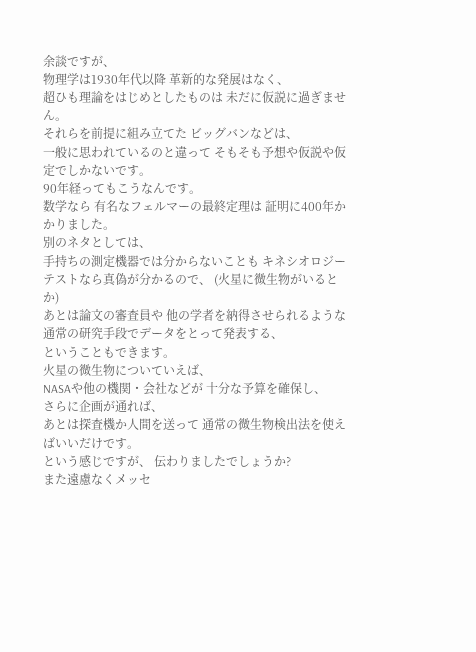余談ですが、
物理学は1930年代以降 革新的な発展はなく、
超ひも理論をはじめとしたものは 未だに仮説に過ぎません。
それらを前提に組み立てた ビッグバンなどは、
一般に思われているのと違って そもそも予想や仮説や仮定でしかないです。
90年経ってもこうなんです。
数学なら 有名なフェルマーの最終定理は 証明に400年かかりました。
別のネタとしては、
手持ちの測定機器では分からないことも キネシオロジーテストなら真偽が分かるので、 (火星に微生物がいるとか)
あとは論文の審査員や 他の学者を納得させられるような 通常の研究手段でデータをとって発表する、
ということもできます。
火星の微生物についていえば、
NASAや他の機関・会社などが 十分な予算を確保し、
さらに企画が通れば、
あとは探査機か人間を送って 通常の微生物検出法を使えばいいだけです。
という感じですが、 伝わりましたでしょうか?
また遠慮なくメッセ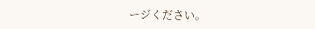ージください。